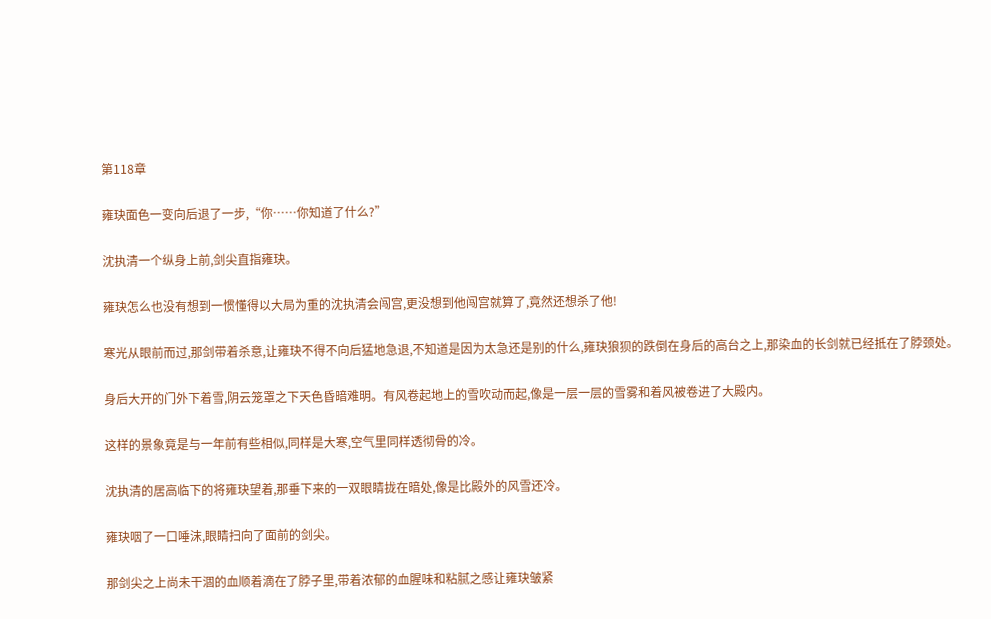第118章

雍玦面色一变向后退了一步,“你……你知道了什么?”

沈执清一个纵身上前,剑尖直指雍玦。

雍玦怎么也没有想到一惯懂得以大局为重的沈执清会闯宫,更没想到他闯宫就算了,竟然还想杀了他!

寒光从眼前而过,那剑带着杀意,让雍玦不得不向后猛地急退,不知道是因为太急还是别的什么,雍玦狼狈的跌倒在身后的高台之上,那染血的长剑就已经抵在了脖颈处。

身后大开的门外下着雪,阴云笼罩之下天色昏暗难明。有风卷起地上的雪吹动而起,像是一层一层的雪雾和着风被卷进了大殿内。

这样的景象竟是与一年前有些相似,同样是大寒,空气里同样透彻骨的冷。

沈执清的居高临下的将雍玦望着,那垂下来的一双眼睛拢在暗处,像是比殿外的风雪还冷。

雍玦咽了一口唾沫,眼睛扫向了面前的剑尖。

那剑尖之上尚未干涸的血顺着滴在了脖子里,带着浓郁的血腥味和粘腻之感让雍玦皱紧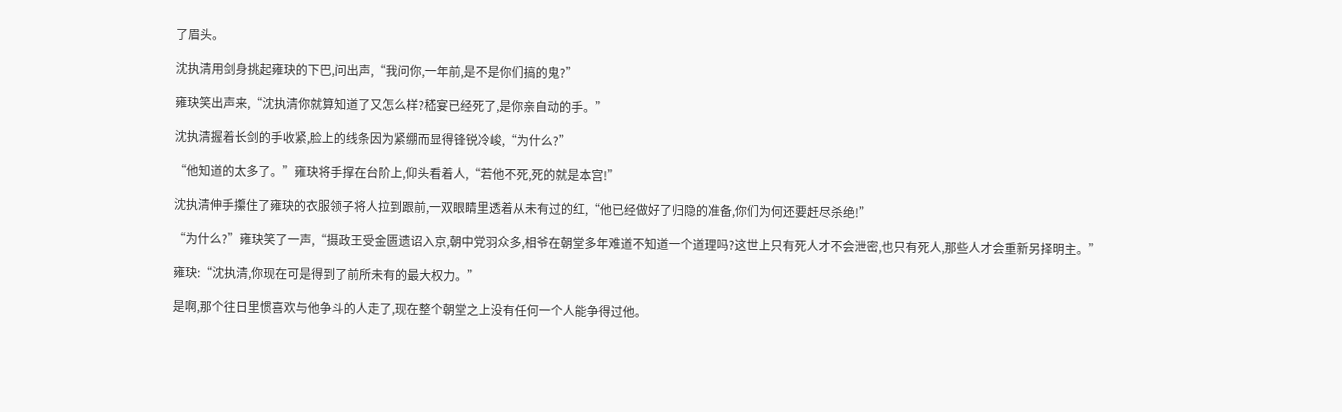了眉头。

沈执清用剑身挑起雍玦的下巴,问出声,“我问你,一年前,是不是你们搞的鬼?”

雍玦笑出声来,“沈执清你就算知道了又怎么样?嵇宴已经死了,是你亲自动的手。”

沈执清握着长剑的手收紧,脸上的线条因为紧绷而显得锋锐冷峻,“为什么?”

“他知道的太多了。”雍玦将手撑在台阶上,仰头看着人,“若他不死,死的就是本宫!”

沈执清伸手攥住了雍玦的衣服领子将人拉到跟前,一双眼睛里透着从未有过的红,“他已经做好了归隐的准备,你们为何还要赶尽杀绝!”

“为什么?”雍玦笑了一声,“摄政王受金匮遗诏入京,朝中党羽众多,相爷在朝堂多年难道不知道一个道理吗?这世上只有死人才不会泄密,也只有死人,那些人才会重新另择明主。”

雍玦:“沈执清,你现在可是得到了前所未有的最大权力。”

是啊,那个往日里惯喜欢与他争斗的人走了,现在整个朝堂之上没有任何一个人能争得过他。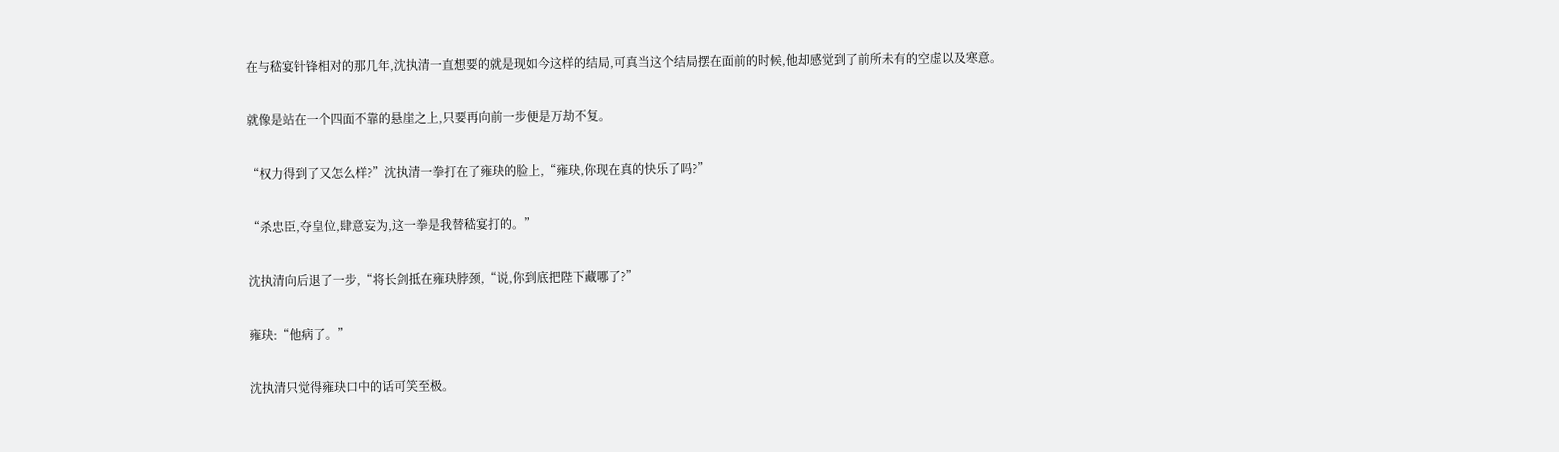在与嵇宴针锋相对的那几年,沈执清一直想要的就是现如今这样的结局,可真当这个结局摆在面前的时候,他却感觉到了前所未有的空虚以及寒意。

就像是站在一个四面不靠的悬崖之上,只要再向前一步便是万劫不复。

“权力得到了又怎么样?”沈执清一拳打在了雍玦的脸上,“雍玦,你现在真的快乐了吗?”

“杀忠臣,夺皇位,肆意妄为,这一拳是我替嵇宴打的。”

沈执清向后退了一步,“将长剑抵在雍玦脖颈,“说,你到底把陛下藏哪了?”

雍玦:“他病了。”

沈执清只觉得雍玦口中的话可笑至极。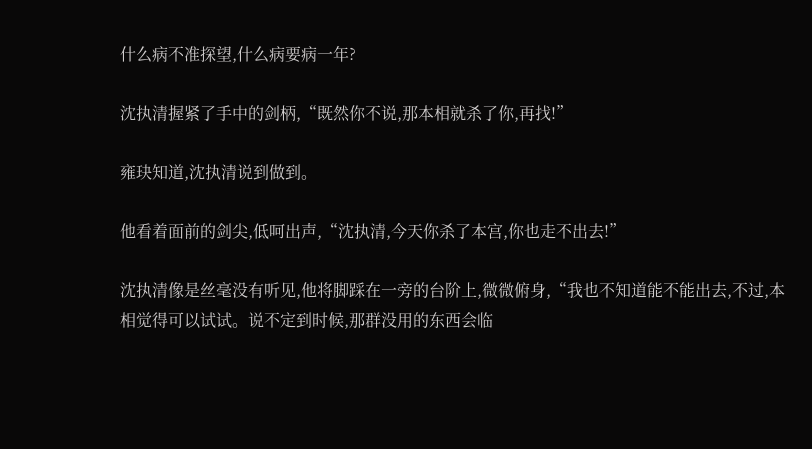什么病不准探望,什么病要病一年?

沈执清握紧了手中的剑柄,“既然你不说,那本相就杀了你,再找!”

雍玦知道,沈执清说到做到。

他看着面前的剑尖,低呵出声,“沈执清,今天你杀了本宫,你也走不出去!”

沈执清像是丝毫没有听见,他将脚踩在一旁的台阶上,微微俯身,“我也不知道能不能出去,不过,本相觉得可以试试。说不定到时候,那群没用的东西会临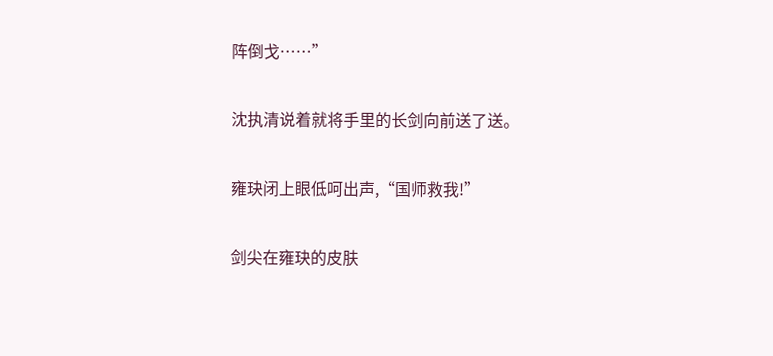阵倒戈……”

沈执清说着就将手里的长剑向前送了送。

雍玦闭上眼低呵出声,“国师救我!”

剑尖在雍玦的皮肤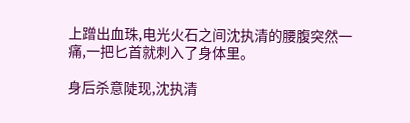上蹭出血珠,电光火石之间沈执清的腰腹突然一痛,一把匕首就刺入了身体里。

身后杀意陡现,沈执清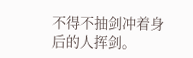不得不抽剑冲着身后的人挥剑。